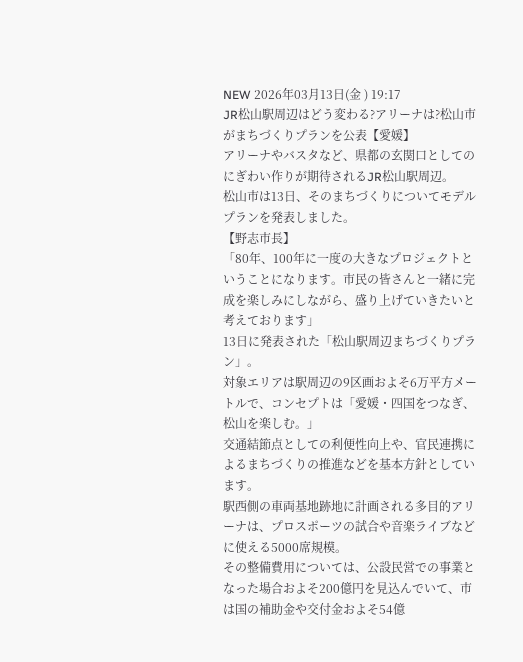NEW 2026年03月13日(金 ) 19:17
JR松山駅周辺はどう変わる?アリーナは?松山市がまちづくりプランを公表【愛媛】
アリーナやバスタなど、県都の玄関口としてのにぎわい作りが期待されるJR松山駅周辺。
松山市は13日、そのまちづくりについてモデルプランを発表しました。
【野志市長】
「80年、100年に一度の大きなプロジェクトということになります。市民の皆さんと一緒に完成を楽しみにしながら、盛り上げていきたいと考えております」
13日に発表された「松山駅周辺まちづくりプラン」。
対象エリアは駅周辺の9区画およそ6万平方メートルで、コンセプトは「愛媛・四国をつなぎ、松山を楽しむ。」
交通結節点としての利便性向上や、官民連携によるまちづくりの推進などを基本方針としています。
駅西側の車両基地跡地に計画される多目的アリーナは、プロスポーツの試合や音楽ライブなどに使える5000席規模。
その整備費用については、公設民営での事業となった場合およそ200億円を見込んでいて、市は国の補助金や交付金およそ54億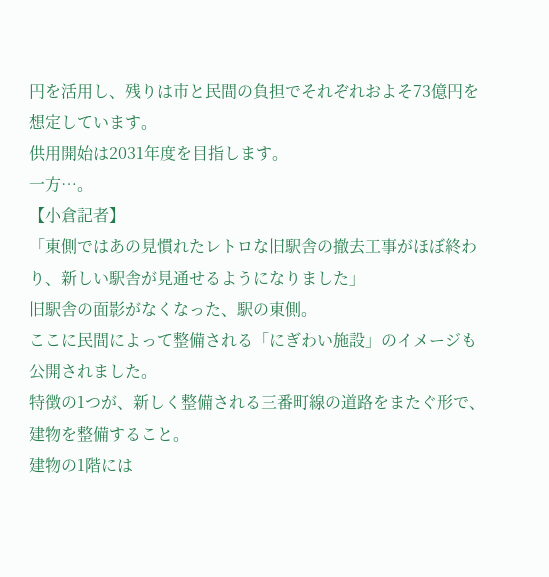円を活用し、残りは市と民間の負担でそれぞれおよそ73億円を想定しています。
供用開始は2031年度を目指します。
一方…。
【小倉記者】
「東側ではあの見慣れたレトロな旧駅舎の撤去工事がほぼ終わり、新しい駅舎が見通せるようになりました」
旧駅舎の面影がなくなった、駅の東側。
ここに民間によって整備される「にぎわい施設」のイメージも公開されました。
特徴の1つが、新しく整備される三番町線の道路をまたぐ形で、建物を整備すること。
建物の1階には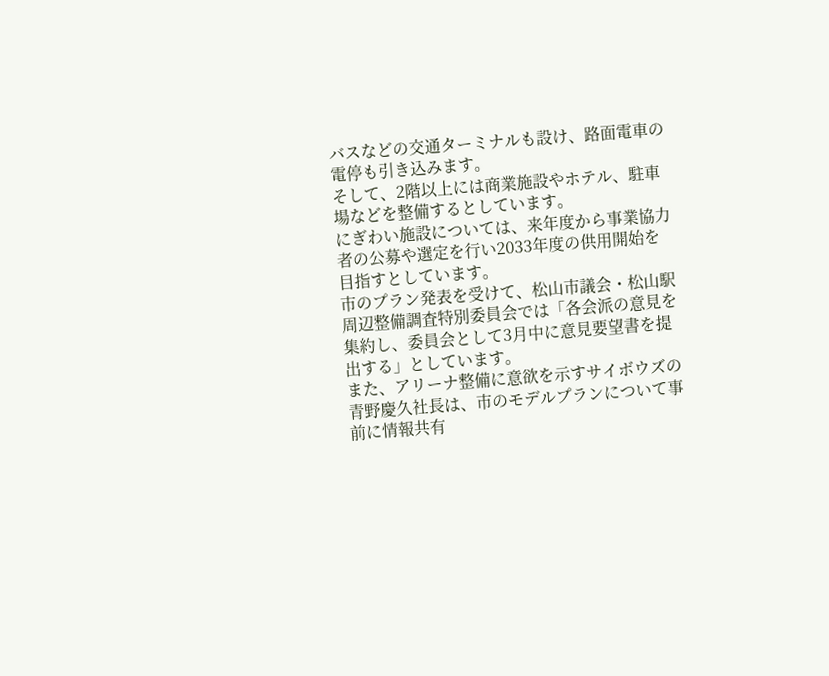バスなどの交通ターミナルも設け、路面電車の電停も引き込みます。
そして、2階以上には商業施設やホテル、駐車場などを整備するとしています。
にぎわい施設については、来年度から事業協力者の公募や選定を行い2033年度の供用開始を目指すとしています。
市のプラン発表を受けて、松山市議会・松山駅周辺整備調査特別委員会では「各会派の意見を集約し、委員会として3月中に意見要望書を提出する」としています。
また、アリーナ整備に意欲を示すサイボウズの青野慶久社長は、市のモデルプランについて事前に情報共有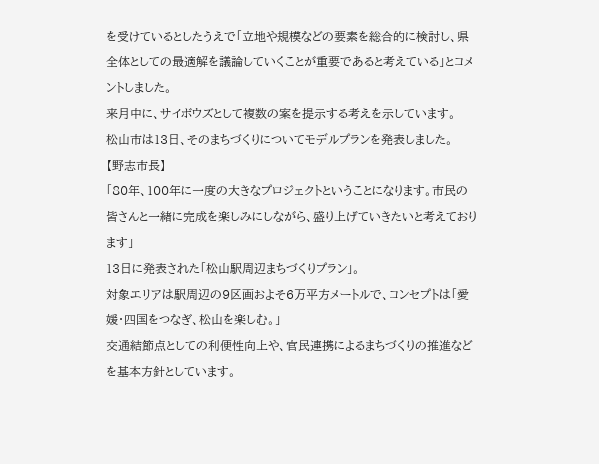を受けているとしたうえで「立地や規模などの要素を総合的に検討し、県全体としての最適解を議論していくことが重要であると考えている」とコメントしました。
来月中に、サイボウズとして複数の案を提示する考えを示しています。
松山市は13日、そのまちづくりについてモデルプランを発表しました。
【野志市長】
「80年、100年に一度の大きなプロジェクトということになります。市民の皆さんと一緒に完成を楽しみにしながら、盛り上げていきたいと考えております」
13日に発表された「松山駅周辺まちづくりプラン」。
対象エリアは駅周辺の9区画およそ6万平方メートルで、コンセプトは「愛媛・四国をつなぎ、松山を楽しむ。」
交通結節点としての利便性向上や、官民連携によるまちづくりの推進などを基本方針としています。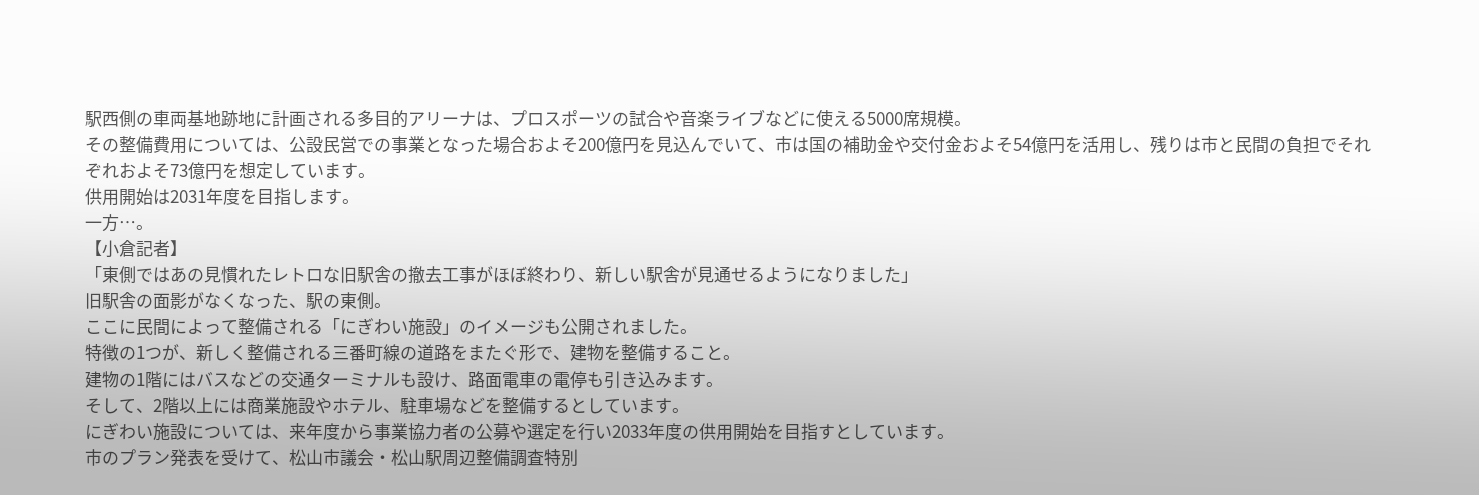駅西側の車両基地跡地に計画される多目的アリーナは、プロスポーツの試合や音楽ライブなどに使える5000席規模。
その整備費用については、公設民営での事業となった場合およそ200億円を見込んでいて、市は国の補助金や交付金およそ54億円を活用し、残りは市と民間の負担でそれぞれおよそ73億円を想定しています。
供用開始は2031年度を目指します。
一方…。
【小倉記者】
「東側ではあの見慣れたレトロな旧駅舎の撤去工事がほぼ終わり、新しい駅舎が見通せるようになりました」
旧駅舎の面影がなくなった、駅の東側。
ここに民間によって整備される「にぎわい施設」のイメージも公開されました。
特徴の1つが、新しく整備される三番町線の道路をまたぐ形で、建物を整備すること。
建物の1階にはバスなどの交通ターミナルも設け、路面電車の電停も引き込みます。
そして、2階以上には商業施設やホテル、駐車場などを整備するとしています。
にぎわい施設については、来年度から事業協力者の公募や選定を行い2033年度の供用開始を目指すとしています。
市のプラン発表を受けて、松山市議会・松山駅周辺整備調査特別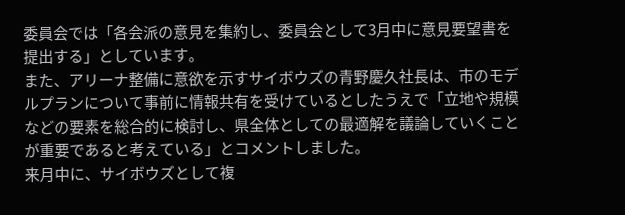委員会では「各会派の意見を集約し、委員会として3月中に意見要望書を提出する」としています。
また、アリーナ整備に意欲を示すサイボウズの青野慶久社長は、市のモデルプランについて事前に情報共有を受けているとしたうえで「立地や規模などの要素を総合的に検討し、県全体としての最適解を議論していくことが重要であると考えている」とコメントしました。
来月中に、サイボウズとして複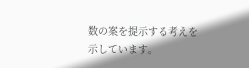数の案を提示する考えを示しています。